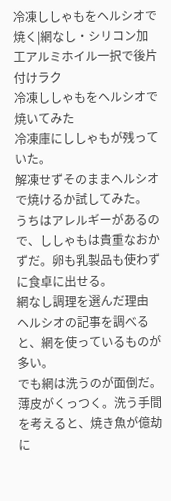冷凍ししゃもをヘルシオで焼く|網なし・シリコン加工アルミホイル一択で後片付けラク
冷凍ししゃもをヘルシオで焼いてみた
冷凍庫にししゃもが残っていた。
解凍せずそのままヘルシオで焼けるか試してみた。
うちはアレルギーがあるので、ししゃもは貴重なおかずだ。卵も乳製品も使わずに食卓に出せる。
網なし調理を選んだ理由
ヘルシオの記事を調べると、網を使っているものが多い。
でも網は洗うのが面倒だ。薄皮がくっつく。洗う手間を考えると、焼き魚が億劫に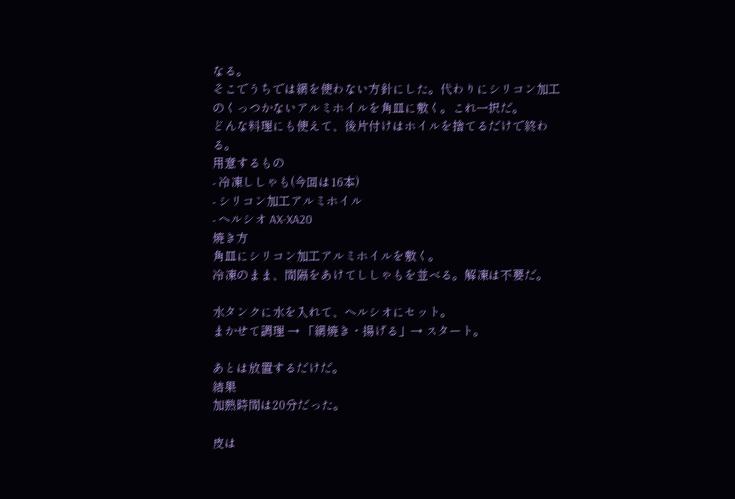なる。
そこでうちでは網を使わない方針にした。代わりにシリコン加工のくっつかないアルミホイルを角皿に敷く。これ一択だ。
どんな料理にも使えて、後片付けはホイルを捨てるだけで終わる。
用意するもの
- 冷凍ししゃも(今回は16本)
- シリコン加工アルミホイル
- ヘルシオ AX-XA20
焼き方
角皿にシリコン加工アルミホイルを敷く。
冷凍のまま、間隔をあけてししゃもを並べる。解凍は不要だ。

水タンクに水を入れて、ヘルシオにセット。
まかせて調理 → 「網焼き・揚げる」→ スタート。

あとは放置するだけだ。
結果
加熱時間は20分だった。

皮は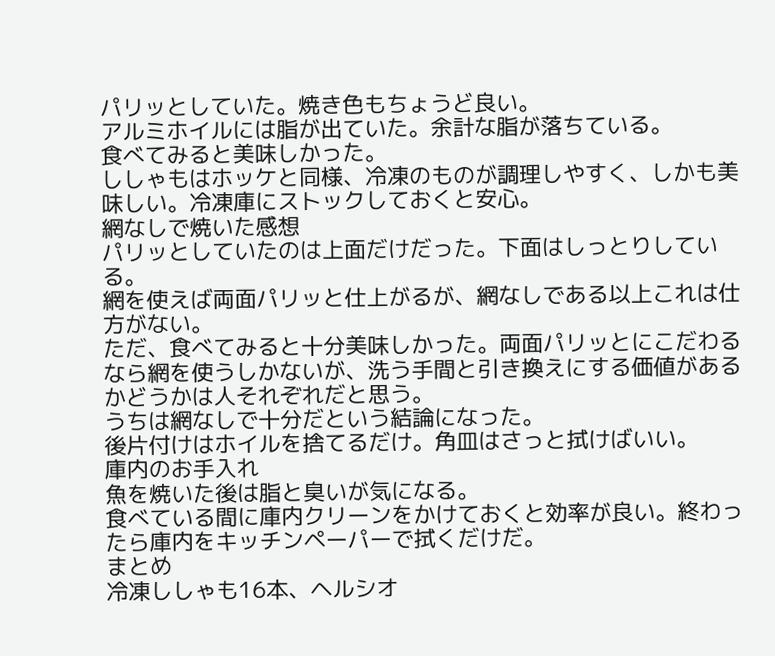パリッとしていた。焼き色もちょうど良い。
アルミホイルには脂が出ていた。余計な脂が落ちている。
食べてみると美味しかった。
ししゃもはホッケと同様、冷凍のものが調理しやすく、しかも美味しい。冷凍庫にストックしておくと安心。
網なしで焼いた感想
パリッとしていたのは上面だけだった。下面はしっとりしている。
網を使えば両面パリッと仕上がるが、網なしである以上これは仕方がない。
ただ、食べてみると十分美味しかった。両面パリッとにこだわるなら網を使うしかないが、洗う手間と引き換えにする価値があるかどうかは人それぞれだと思う。
うちは網なしで十分だという結論になった。
後片付けはホイルを捨てるだけ。角皿はさっと拭けばいい。
庫内のお手入れ
魚を焼いた後は脂と臭いが気になる。
食べている間に庫内クリーンをかけておくと効率が良い。終わったら庫内をキッチンペーパーで拭くだけだ。
まとめ
冷凍ししゃも16本、ヘルシオ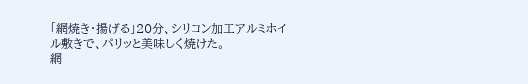「網焼き・揚げる」20分、シリコン加工アルミホイル敷きで、パリッと美味しく焼けた。
網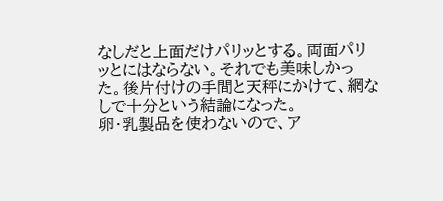なしだと上面だけパリッとする。両面パリッとにはならない。それでも美味しかった。後片付けの手間と天秤にかけて、網なしで十分という結論になった。
卵・乳製品を使わないので、ア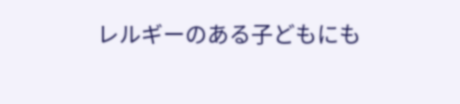レルギーのある子どもにも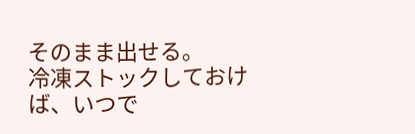そのまま出せる。
冷凍ストックしておけば、いつで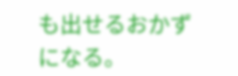も出せるおかずになる。